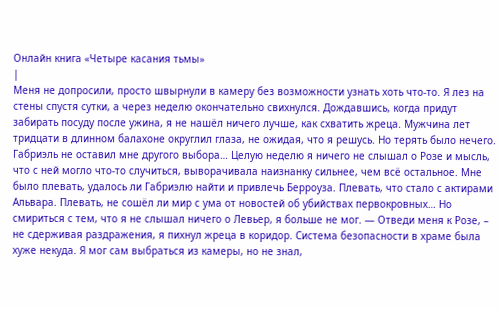Онлайн книга «Четыре касания тьмы»
|
Меня не допросили, просто швырнули в камеру без возможности узнать хоть что-то. Я лез на стены спустя сутки, а через неделю окончательно свихнулся. Дождавшись, когда придут забирать посуду после ужина, я не нашёл ничего лучше, как схватить жреца. Мужчина лет тридцати в длинном балахоне округлил глаза, не ожидая, что я решусь. Но терять было нечего. Габриэль не оставил мне другого выбора… Целую неделю я ничего не слышал о Розе и мысль, что с ней могло что-то случиться, выворачивала наизнанку сильнее, чем всё остальное. Мне было плевать, удалось ли Габриэлю найти и привлечь Берроуза. Плевать, что стало с актирами Альвара. Плевать, не сошёл ли мир с ума от новостей об убийствах первокровных… Но смириться с тем, что я не слышал ничего о Левьер, я больше не мог. — Отведи меня к Розе, – не сдерживая раздражения, я пихнул жреца в коридор. Система безопасности в храме была хуже некуда. Я мог сам выбраться из камеры, но не знал,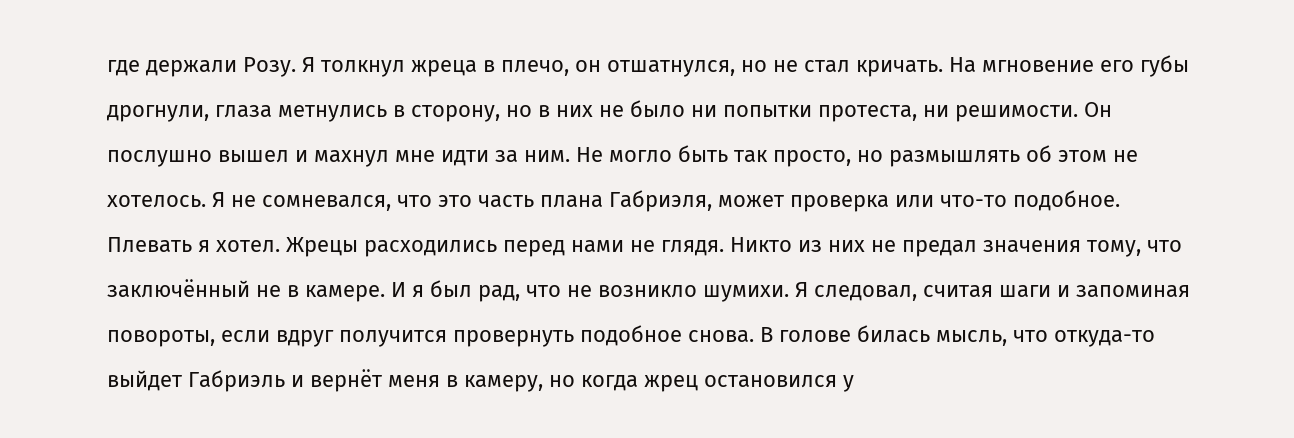где держали Розу. Я толкнул жреца в плечо, он отшатнулся, но не стал кричать. На мгновение его губы дрогнули, глаза метнулись в сторону, но в них не было ни попытки протеста, ни решимости. Он послушно вышел и махнул мне идти за ним. Не могло быть так просто, но размышлять об этом не хотелось. Я не сомневался, что это часть плана Габриэля, может проверка или что-то подобное. Плевать я хотел. Жрецы расходились перед нами не глядя. Никто из них не предал значения тому, что заключённый не в камере. И я был рад, что не возникло шумихи. Я следовал, считая шаги и запоминая повороты, если вдруг получится провернуть подобное снова. В голове билась мысль, что откуда-то выйдет Габриэль и вернёт меня в камеру, но когда жрец остановился у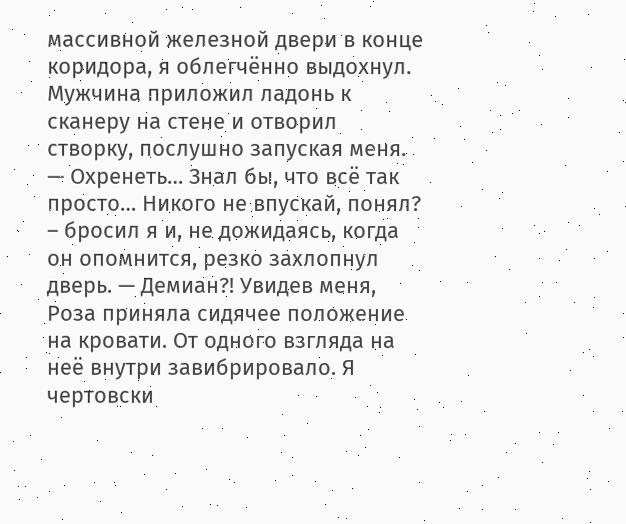массивной железной двери в конце коридора, я облегчённо выдохнул. Мужчина приложил ладонь к сканеру на стене и отворил створку, послушно запуская меня. — Охренеть… Знал бы, что всё так просто… Никого не впускай, понял? – бросил я и, не дожидаясь, когда он опомнится, резко захлопнул дверь. — Демиан?! Увидев меня, Роза приняла сидячее положение на кровати. От одного взгляда на неё внутри завибрировало. Я чертовски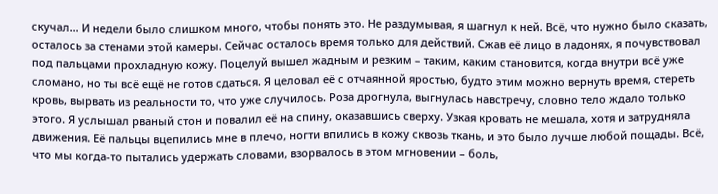скучал… И недели было слишком много, чтобы понять это. Не раздумывая, я шагнул к ней. Всё, что нужно было сказать, осталось за стенами этой камеры. Сейчас осталось время только для действий. Сжав её лицо в ладонях, я почувствовал под пальцами прохладную кожу. Поцелуй вышел жадным и резким – таким, каким становится, когда внутри всё уже сломано, но ты всё ещё не готов сдаться. Я целовал её с отчаянной яростью, будто этим можно вернуть время, стереть кровь, вырвать из реальности то, что уже случилось. Роза дрогнула, выгнулась навстречу, словно тело ждало только этого. Я услышал рваный стон и повалил её на спину, оказавшись сверху. Узкая кровать не мешала, хотя и затрудняла движения. Её пальцы вцепились мне в плечо, ногти впились в кожу сквозь ткань, и это было лучше любой пощады. Всё, что мы когда-то пытались удержать словами, взорвалось в этом мгновении – боль,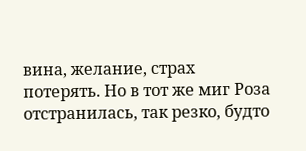вина, желание, страх потерять. Но в тот же миг Роза отстранилась, так резко, будто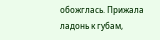обожглась. Прижала ладонь к губам,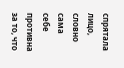спрятала лицо, словно сама себе противна за то, что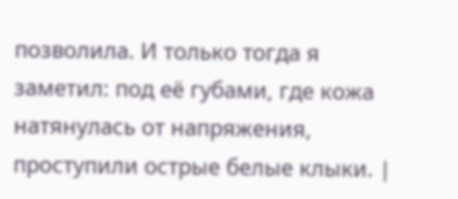позволила. И только тогда я заметил: под её губами, где кожа натянулась от напряжения, проступили острые белые клыки. |